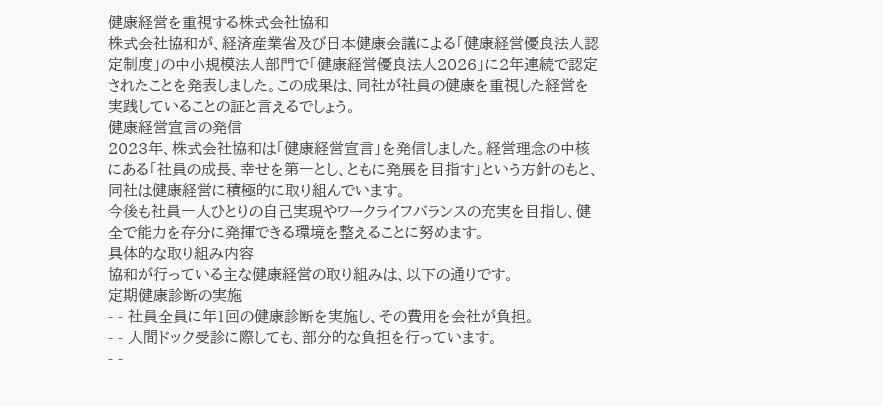健康経営を重視する株式会社協和
株式会社協和が、経済産業省及び日本健康会議による「健康経営優良法人認定制度」の中小規模法人部門で「健康経営優良法人2026」に2年連続で認定されたことを発表しました。この成果は、同社が社員の健康を重視した経営を実践していることの証と言えるでしょう。
健康経営宣言の発信
2023年、株式会社協和は「健康経営宣言」を発信しました。経営理念の中核にある「社員の成長、幸せを第一とし、ともに発展を目指す」という方針のもと、同社は健康経営に積極的に取り組んでいます。
今後も社員一人ひとりの自己実現やワークライフバランスの充実を目指し、健全で能力を存分に発揮できる環境を整えることに努めます。
具体的な取り組み内容
協和が行っている主な健康経営の取り組みは、以下の通りです。
定期健康診断の実施
- - 社員全員に年1回の健康診断を実施し、その費用を会社が負担。
- - 人間ドック受診に際しても、部分的な負担を行っています。
- -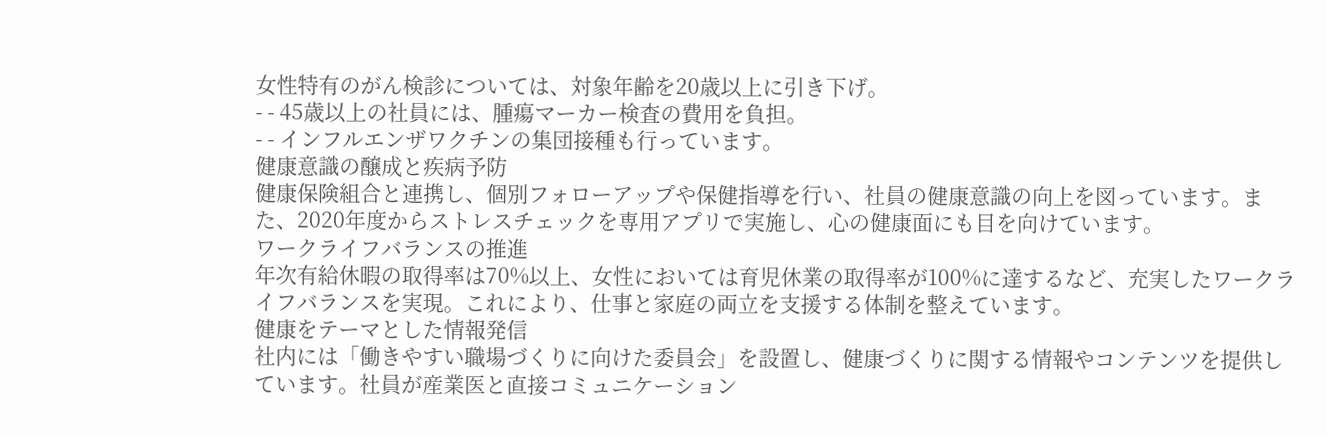女性特有のがん検診については、対象年齢を20歳以上に引き下げ。
- - 45歳以上の社員には、腫瘍マーカー検査の費用を負担。
- - インフルエンザワクチンの集団接種も行っています。
健康意識の醸成と疾病予防
健康保険組合と連携し、個別フォローアップや保健指導を行い、社員の健康意識の向上を図っています。また、2020年度からストレスチェックを専用アプリで実施し、心の健康面にも目を向けています。
ワークライフバランスの推進
年次有給休暇の取得率は70%以上、女性においては育児休業の取得率が100%に達するなど、充実したワークライフバランスを実現。これにより、仕事と家庭の両立を支援する体制を整えています。
健康をテーマとした情報発信
社内には「働きやすい職場づくりに向けた委員会」を設置し、健康づくりに関する情報やコンテンツを提供しています。社員が産業医と直接コミュニケーション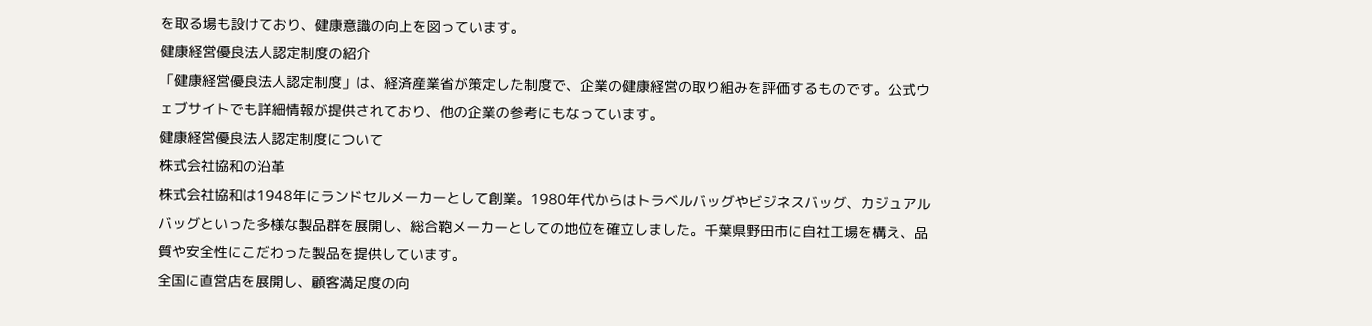を取る場も設けており、健康意識の向上を図っています。
健康経営優良法人認定制度の紹介
「健康経営優良法人認定制度」は、経済産業省が策定した制度で、企業の健康経営の取り組みを評価するものです。公式ウェブサイトでも詳細情報が提供されており、他の企業の参考にもなっています。
健康経営優良法人認定制度について
株式会社協和の沿革
株式会社協和は1948年にランドセルメーカーとして創業。1980年代からはトラベルバッグやビジネスバッグ、カジュアルバッグといった多様な製品群を展開し、総合鞄メーカーとしての地位を確立しました。千葉県野田市に自社工場を構え、品質や安全性にこだわった製品を提供しています。
全国に直営店を展開し、顧客満足度の向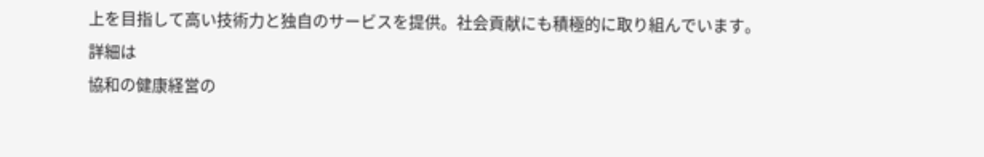上を目指して高い技術力と独自のサービスを提供。社会貢献にも積極的に取り組んでいます。
詳細は
協和の健康経営の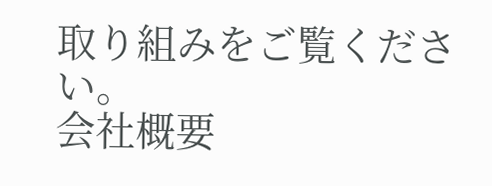取り組みをご覧ください。
会社概要